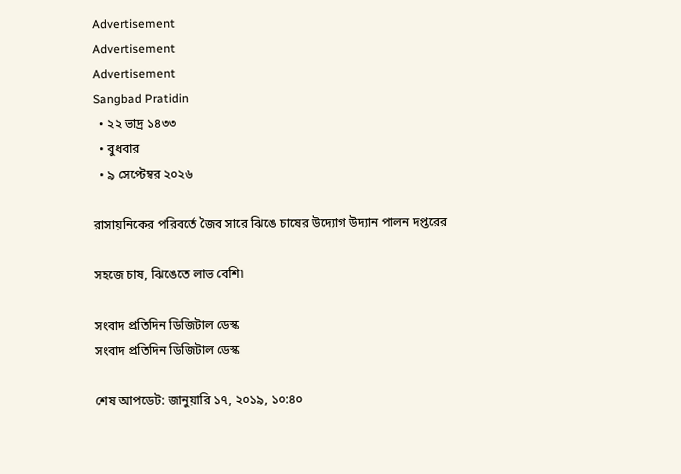Advertisement
Advertisement
Advertisement
Sangbad Pratidin
  • ২২ ভাদ্র ১৪৩৩
  • বুধবার
  • ৯ সেপ্টেম্বর ২০২৬

রাসায়নিকের পরিবর্তে জৈব সারে ঝিঙে চাষের উদ্যোগ উদ্যান পালন দপ্তরের

সহজে চাষ, ঝিঙেতে লাভ বেশি৷

সংবাদ প্রতিদিন ডিজিটাল ডেস্ক
সংবাদ প্রতিদিন ডিজিটাল ডেস্ক

শেষ আপডেট: জানুয়ারি ১৭, ২০১৯, ১০:৪০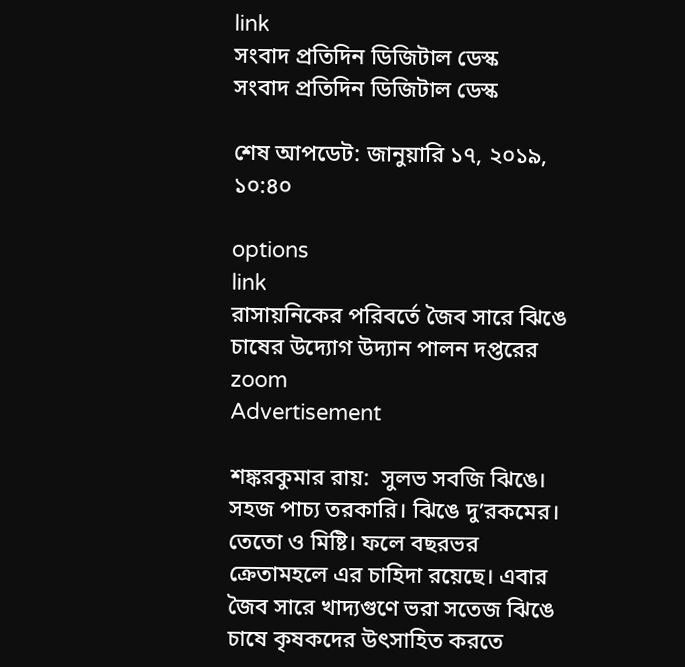link
সংবাদ প্রতিদিন ডিজিটাল ডেস্ক
সংবাদ প্রতিদিন ডিজিটাল ডেস্ক

শেষ আপডেট: জানুয়ারি ১৭, ২০১৯, ১০:৪০

options
link
রাসায়নিকের পরিবর্তে জৈব সারে ঝিঙে চাষের উদ্যোগ উদ্যান পালন দপ্তরের zoom
Advertisement

শঙ্করকুমার রায়:  সুলভ সবজি ঝিঙে। সহজ পাচ্য তরকারি। ঝিঙে দু’রকমের। তেতো ও মিষ্টি। ফলে বছরভর ক্রেতামহলে এর চাহিদা রয়েছে। এবার জৈব সারে খাদ্যগুণে ভরা সতেজ ঝিঙে চাষে কৃষকদের উৎসাহিত করতে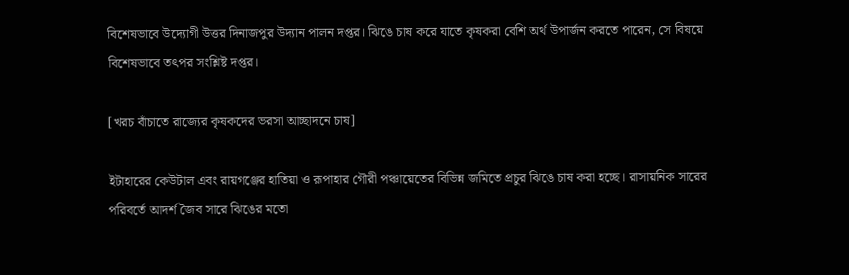বিশেষভাবে উদ্যোগী উত্তর দিনাজপুর উদ্যান পালন দপ্তর। ঝিঙে চাষ করে যাতে কৃষকরা বেশি অর্থ উপার্জন করতে পারেন, সে বিষয়ে বিশেষভাবে তৎপর সংশ্লিষ্ট দপ্তর।

[খরচ বাঁচাতে রাজ্যের কৃষকদের ভরসা আচ্ছাদনে চাষ]

ইটাহারের কেউটাল এবং রায়গঞ্জের হাতিয়া ও রূপাহার গৌরী পঞ্চায়েতের বিভিন্ন জমিতে প্রচুর ঝিঙে চাষ করা হচ্ছে। রাসায়নিক সারের পরিবর্তে আদর্শ জৈব সারে ঝিঙের মতো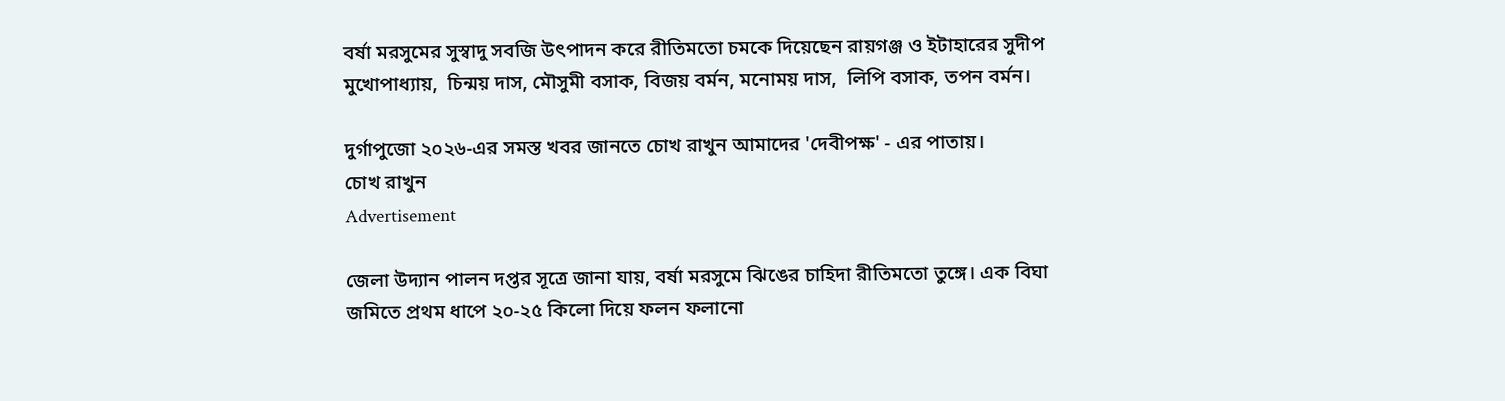বর্ষা মরসুমের সুস্বাদু সবজি উৎপাদন করে রীতিমতো চমকে দিয়েছেন রায়গঞ্জ ও ইটাহারের সুদীপ মুখোপাধ্যায়,  চিন্ময় দাস, মৌসুমী বসাক, বিজয় বর্মন, মনোময় দাস,  লিপি বসাক, তপন বর্মন।

দুর্গাপুজো ২০২৬-এর সমস্ত খবর জানতে চোখ রাখুন আমাদের 'দেবীপক্ষ' - এর পাতায়।
চোখ রাখুন
Advertisement

জেলা উদ্যান পালন দপ্তর সূত্রে জানা যায়, বর্ষা মরসুমে ঝিঙের চাহিদা রীতিমতো তুঙ্গে। এক বিঘা জমিতে প্রথম ধাপে ২০-২৫ কিলো দিয়ে ফলন ফলানো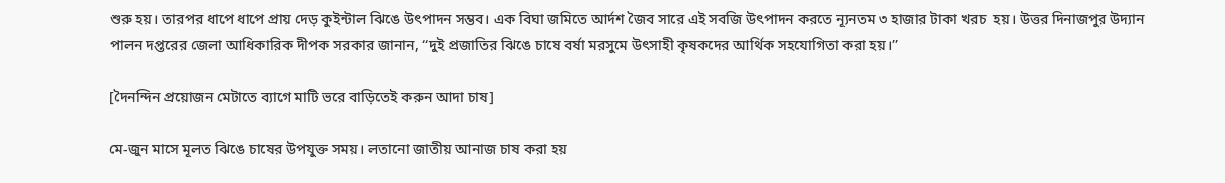শুরু হয়। তারপর ধাপে ধাপে প্রায় দেড় কুইন্টাল ঝিঙে উৎপাদন সম্ভব। এক বিঘা জমিতে আর্দশ জৈব সারে এই সবজি উৎপাদন করতে ন্যূনতম ৩ হাজার টাকা খরচ  হয়। উত্তর দিনাজপুর উদ্যান পালন দপ্তরের জেলা আধিকারিক দীপক সরকার জানান, ‘‘দুই প্রজাতির ঝিঙে চাষে বর্ষা মরসুমে উৎসাহী কৃষকদের আর্থিক সহযোগিতা করা হয়।’’

[দৈনন্দিন প্রয়োজন মেটাতে ব্যাগে মাটি ভরে বাড়িতেই করুন আদা চাষ]

মে-জুন মাসে মূলত ঝিঙে চাষের উপযুক্ত সময়। লতানো জাতীয় আনাজ চাষ করা হয়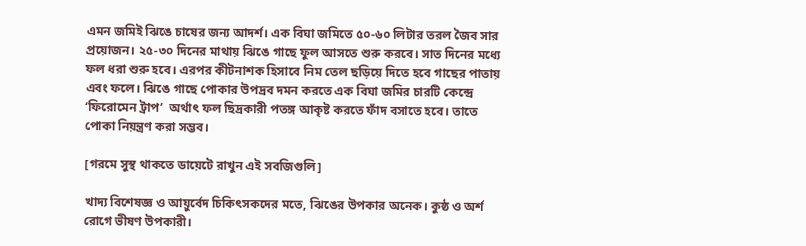এমন জমিই ঝিঙে চাষের জন্য আদর্শ। এক বিঘা জমিতে ৫০-৬০ লিটার তরল জৈব সার প্রয়োজন। ২৫-৩০ দিনের মাথায় ঝিঙে গাছে ফুল আসতে শুরু করবে। সাত দিনের মধ্যে ফল ধরা শুরু হবে। এরপর কীটনাশক হিসাবে নিম তেল ছড়িয়ে দিতে হবে গাছের পাতায় এবং ফলে। ঝিঙে গাছে পোকার উপদ্রব দমন করতে এক বিঘা জমির চারটি কেন্দ্রে ‘ফিরোমেন ট্রাপ’  অর্থাৎ ফল ছিদ্রকারী পতঙ্গ আকৃষ্ট করতে ফাঁদ বসাতে হবে। তাতে পোকা নিয়ন্ত্রণ করা সম্ভব।

[গরমে সুস্থ থাকতে ডায়েটে রাখুন এই সবজিগুলি]

খাদ্য বিশেষজ্ঞ ও আয়ুর্বেদ চিকিৎসকদের মতে, ঝিঙের উপকার অনেক। কুষ্ঠ ও অর্শ রোগে ভীষণ উপকারী।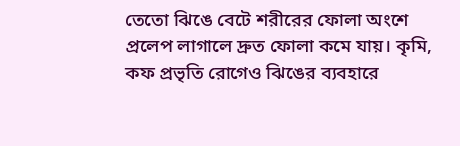তেতো ঝিঙে বেটে শরীরের ফোলা অংশে প্রলেপ লাগালে দ্রুত ফোলা কমে যায়। কৃমি, কফ প্রভৃতি রোগেও ঝিঙের ব্যবহারে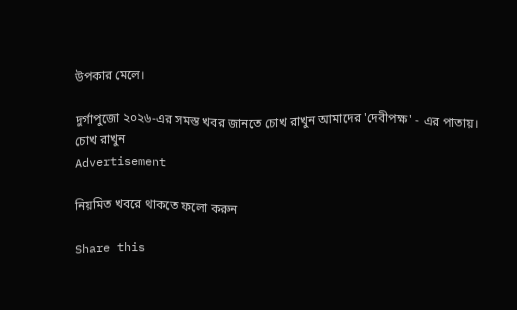উপকার মেলে।

দুর্গাপুজো ২০২৬-এর সমস্ত খবর জানতে চোখ রাখুন আমাদের 'দেবীপক্ষ' - এর পাতায়।
চোখ রাখুন
Advertisement

নিয়মিত খবরে থাকতে ফলো করুন

Share this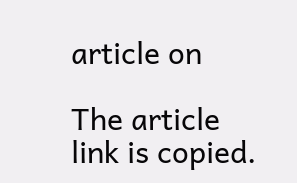article on

The article link is copied.